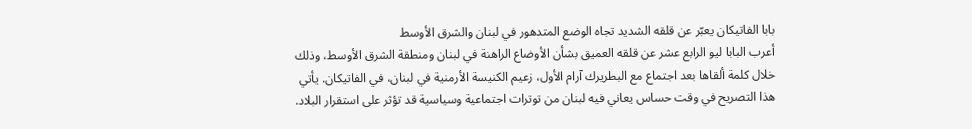بابا الفاتيكان يعبّر عن قلقه الشديد تجاه الوضع المتدهور في لبنان والشرق الأوسط
أعرب البابا ليو الرابع عشر عن قلقه العميق بشأن الأوضاع الراهنة في لبنان ومنطقة الشرق الأوسط، وذلك خلال كلمة ألقاها بعد اجتماع مع البطريرك آرام الأول، زعيم الكنيسة الأرمنية في لبنان، في الفاتيكان. يأتي هذا التصريح في وقت حساس يعاني فيه لبنان من توترات اجتماعية وسياسية قد تؤثر على استقرار البلاد.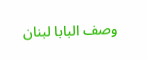وصف البابا لبنان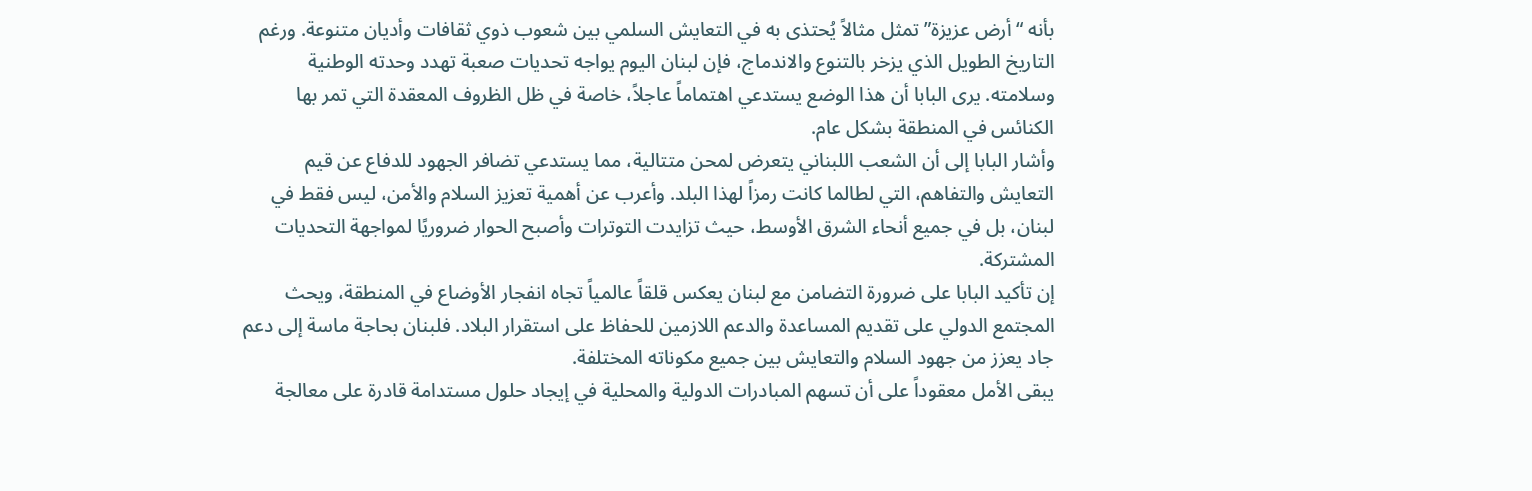بأنه “أرض عزيزة” تمثل مثالاً يُحتذى به في التعايش السلمي بين شعوب ذوي ثقافات وأديان متنوعة. ورغم التاريخ الطويل الذي يزخر بالتنوع والاندماج، فإن لبنان اليوم يواجه تحديات صعبة تهدد وحدته الوطنية وسلامته. يرى البابا أن هذا الوضع يستدعي اهتماماً عاجلاً، خاصة في ظل الظروف المعقدة التي تمر بها الكنائس في المنطقة بشكل عام.
وأشار البابا إلى أن الشعب اللبناني يتعرض لمحن متتالية، مما يستدعي تضافر الجهود للدفاع عن قيم التعايش والتفاهم، التي لطالما كانت رمزاً لهذا البلد. وأعرب عن أهمية تعزيز السلام والأمن، ليس فقط في لبنان، بل في جميع أنحاء الشرق الأوسط، حيث تزايدت التوترات وأصبح الحوار ضروريًا لمواجهة التحديات المشتركة.
إن تأكيد البابا على ضرورة التضامن مع لبنان يعكس قلقاً عالمياً تجاه انفجار الأوضاع في المنطقة، ويحث المجتمع الدولي على تقديم المساعدة والدعم اللازمين للحفاظ على استقرار البلاد. فلبنان بحاجة ماسة إلى دعم جاد يعزز من جهود السلام والتعايش بين جميع مكوناته المختلفة.
يبقى الأمل معقوداً على أن تسهم المبادرات الدولية والمحلية في إيجاد حلول مستدامة قادرة على معالجة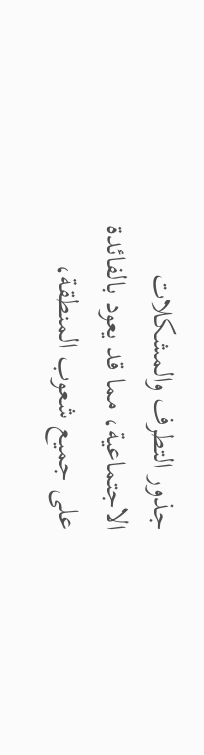جذور التطرف والمشكلات الاجتماعية، مما قد يعود بالفائدة على جميع شعوب المنطقة،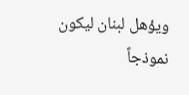ويؤهل لبنان ليكون نموذجاً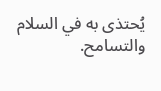يُحتذى به في السلام والتسامح.